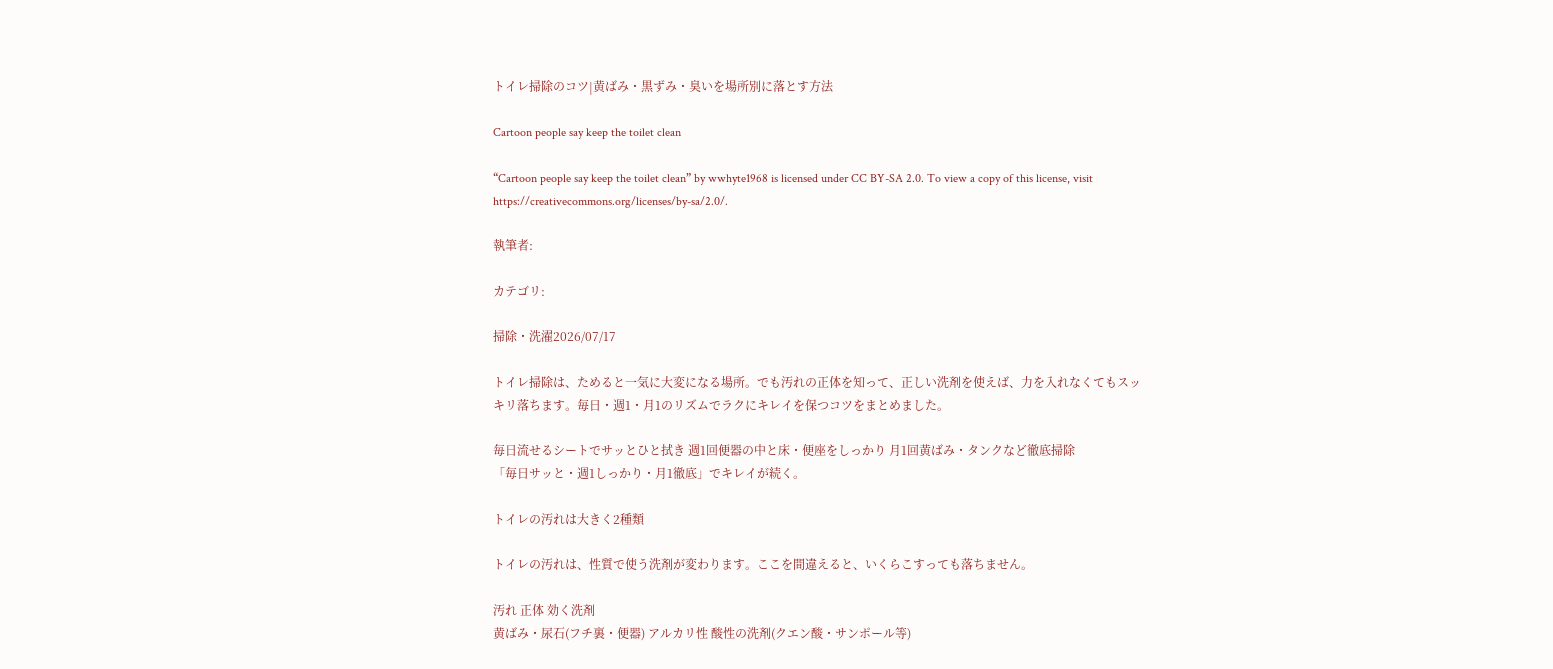トイレ掃除のコツ|黄ばみ・黒ずみ・臭いを場所別に落とす方法

Cartoon people say keep the toilet clean

“Cartoon people say keep the toilet clean” by wwhyte1968 is licensed under CC BY-SA 2.0. To view a copy of this license, visit https://creativecommons.org/licenses/by-sa/2.0/.

執筆者:

カテゴリ:

掃除・洗濯2026/07/17

トイレ掃除は、ためると一気に大変になる場所。でも汚れの正体を知って、正しい洗剤を使えば、力を入れなくてもスッキリ落ちます。毎日・週1・月1のリズムでラクにキレイを保つコツをまとめました。

毎日流せるシートでサッとひと拭き 週1回便器の中と床・便座をしっかり 月1回黄ばみ・タンクなど徹底掃除
「毎日サッと・週1しっかり・月1徹底」でキレイが続く。

トイレの汚れは大きく2種類

トイレの汚れは、性質で使う洗剤が変わります。ここを間違えると、いくらこすっても落ちません。

汚れ 正体 効く洗剤
黄ばみ・尿石(フチ裏・便器) アルカリ性 酸性の洗剤(クエン酸・サンポール等)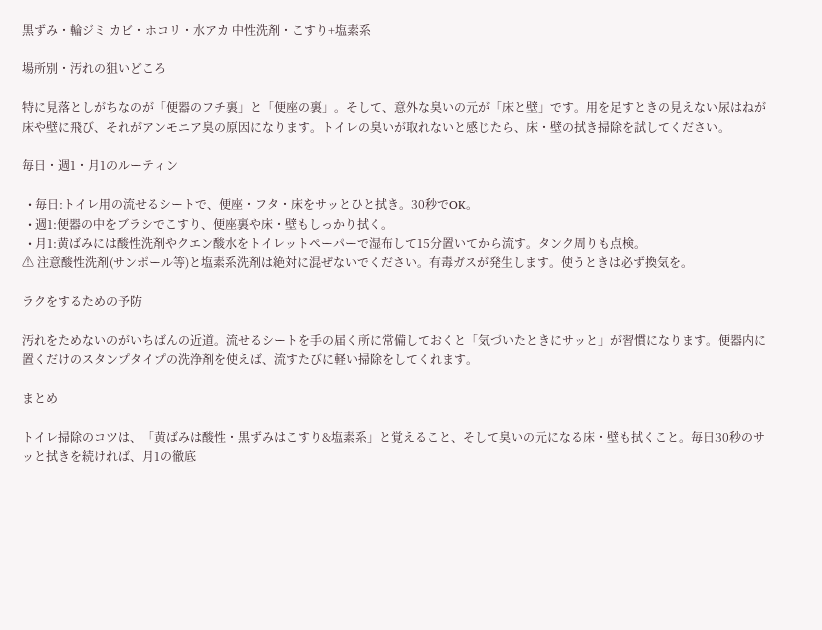黒ずみ・輪ジミ カビ・ホコリ・水アカ 中性洗剤・こすり+塩素系

場所別・汚れの狙いどころ

特に見落としがちなのが「便器のフチ裏」と「便座の裏」。そして、意外な臭いの元が「床と壁」です。用を足すときの見えない尿はねが床や壁に飛び、それがアンモニア臭の原因になります。トイレの臭いが取れないと感じたら、床・壁の拭き掃除を試してください。

毎日・週1・月1のルーティン

  • 毎日:トイレ用の流せるシートで、便座・フタ・床をサッとひと拭き。30秒でOK。
  • 週1:便器の中をブラシでこすり、便座裏や床・壁もしっかり拭く。
  • 月1:黄ばみには酸性洗剤やクエン酸水をトイレットペーパーで湿布して15分置いてから流す。タンク周りも点検。
⚠ 注意酸性洗剤(サンポール等)と塩素系洗剤は絶対に混ぜないでください。有毒ガスが発生します。使うときは必ず換気を。

ラクをするための予防

汚れをためないのがいちばんの近道。流せるシートを手の届く所に常備しておくと「気づいたときにサッと」が習慣になります。便器内に置くだけのスタンプタイプの洗浄剤を使えば、流すたびに軽い掃除をしてくれます。

まとめ

トイレ掃除のコツは、「黄ばみは酸性・黒ずみはこすり&塩素系」と覚えること、そして臭いの元になる床・壁も拭くこと。毎日30秒のサッと拭きを続ければ、月1の徹底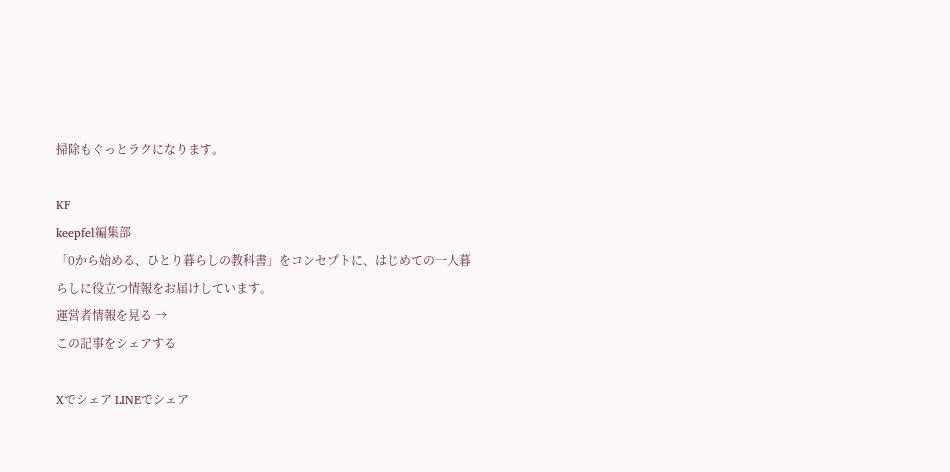掃除もぐっとラクになります。

KF
keepfel編集部
「0から始める、ひとり暮らしの教科書」をコンセプトに、はじめての一人暮らしに役立つ情報をお届けしています。
運営者情報を見る →
この記事をシェアする

Xでシェア LINEでシェア